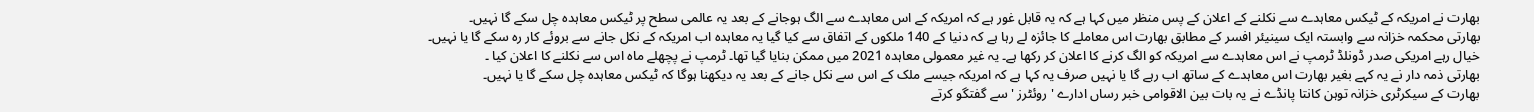بھارت نے امریکہ کے ٹیکس معاہدے سے نکلنے کے اعلان کے پس منظر میں کہا ہے کہ یہ قابل غور ہے کہ امریکہ کے اس معاہدے سے الگ ہوجانے کے بعد یہ عالمی سطح پر ٹیکس معاہدہ چل سکے گا نہیں۔
بھارتی محکمہ خزانہ سے وابستہ ایک سینیئر افسر کے مطابق بھارت اس معاملے کا جائزہ لے رہا ہے کہ دنیا کے 140 ملکوں کے اتفاق سے کیا گیا یہ معاہدہ اب امریکہ کے نکل جانے سے بروئے کار رہ سکے گا یا نہیں۔
خیال رہے امریکی صدر ڈونلڈ ٹرمپ نے اس معاہدے سے امریکہ کو الگ کرنے کا اعلان کر رکھا ہے۔ یہ غیر معمولی معاہدہ 2021 میں ممکن بنایا گیا تھا۔ ٹرمپ نے پچھلے ماہ اس سے نکلنے کا اعلان کیا ۔
بھارتی ذمہ دار نے یہ کہے بغیر بھارت اس معاہدے کے ساتھ اب رہے گا یا نہیں صرف یہ کہا ہے کہ امریکہ جیسے ملک کے اس سے نکل جانے کے بعد یہ دیکھنا ہوگا کہ ٹیکس معاہدہ چل سکے گا یا نہیں۔
بھارت کے سیکرٹری خزانہ توہن کانتا پانڈے نے یہ بات بین الاقوامی خبر رساں ادارے ' روئٹرز ' سے گفتگو کرتے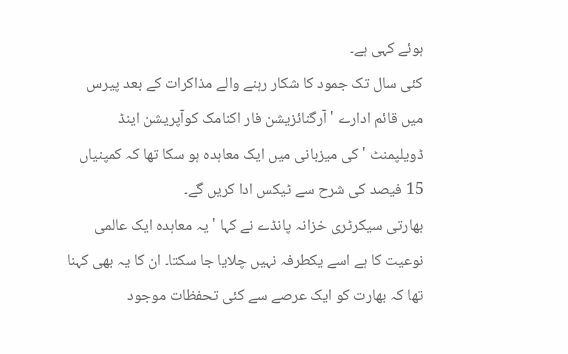ہوئے کہی ہے۔
کئی سال تک جمود کا شکار رہنے والے مذاکرات کے بعد پیرس میں قائم ادارے ' آرگنائزیشن فار اکنامک کوآپریشن اینڈ ڈویلپمنٹ ' کی میزبانی میں ایک معاہدہ ہو سکا تھا کہ کمپنیاں 15 فیصد کی شرح سے ٹیکس ادا کریں گے۔
بھارتی سیکرٹری خزانہ پانڈے نے کہا ' یہ معاہدہ ایک عالمی نوعیت کا ہے اسے یکطرفہ نہیں چلایا جا سکتا۔ ان کا یہ بھی کہنا تھا کہ بھارت کو ایک عرصے سے کئی تحفظات موجود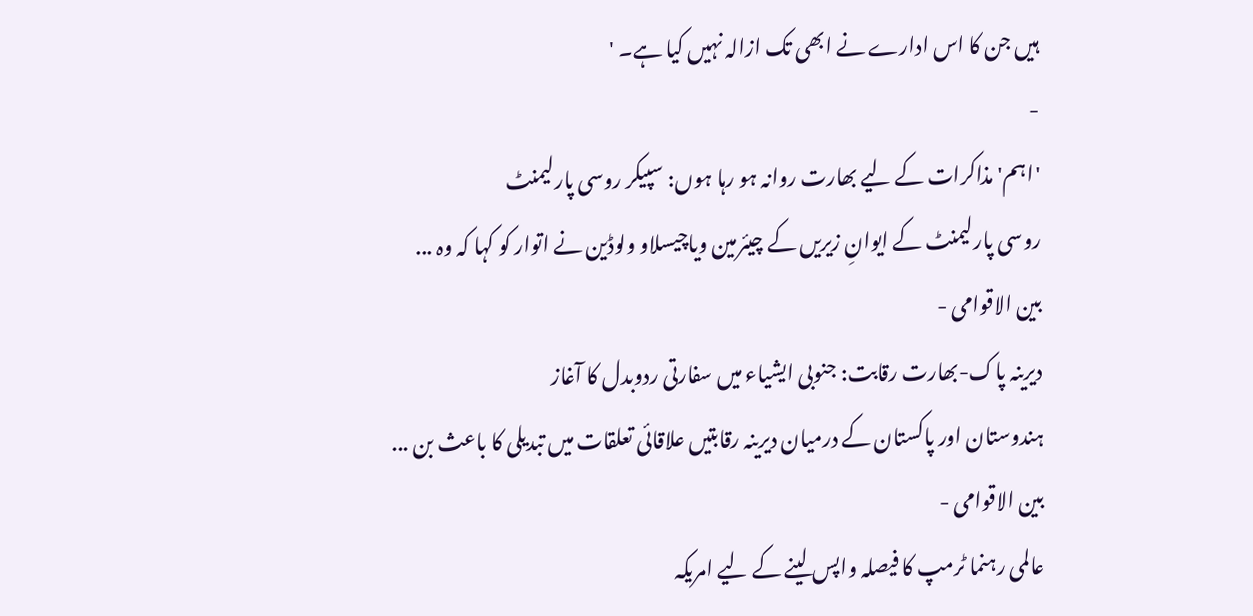ہیں جن کا اس ادارے نے ابھی تک ازالہ نہیں کیا ہے۔ '
-
'اہم' مذاکرات کے لیے بھارت روانہ ہو رہا ہوں: سپیکر روسی پارلیمنٹ
روسی پارلیمنٹ کے ایوانِ زیریں کے چیئرمین ویاچیسلاو ولوڈین نے اتوار کو کہا کہ وہ ...
بين الاقوامى -
دیرینہ پاک-بھارت رقابت: جنوبی ایشیاء میں سفارتی ردوبدل کا آغاز
ہندوستان اور پاکستان کے درمیان دیرینہ رقابتیں علاقائی تعلقات میں تبدیلی کا باعث بن ...
بين الاقوامى -
عالمی رہنما ٹرمپ کا فیصلہ واپس لینے کے لیے امریکہ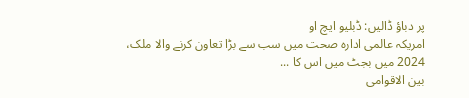پر دباؤ ڈالیں: ڈبلیو ایچ او
امریکہ عالمی ادارہ صحت میں سب سے بڑا تعاون کرنے والا ملک، 2024 میں بجٹ میں اس کا ...
بين الاقوامى